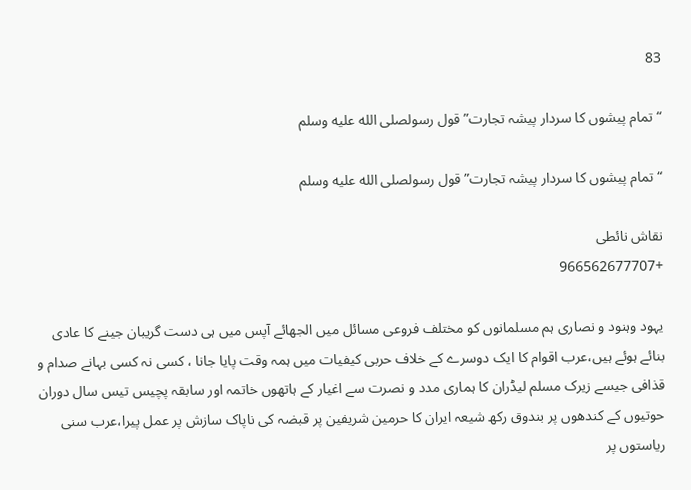83

“تمام پیشوں کا سردار پیشہ تجارت” قول رسولصلى الله عليه وسلم

“تمام پیشوں کا سردار پیشہ تجارت” قول رسولصلى الله عليه وسلم

نقاش نائطی
+966562677707

یہود وہنود و نصاری ہم مسلمانوں کو مختلف فروعی مسائل میں الجھائے آپس میں ہی دست گریبان جینے کا عادی بنائے ہوئے ہیں،عرب اقوام کا ایک دوسرے کے خلاف حربی کیفیات میں ہمہ وقت پایا جانا ، کسی نہ کسی بہانے صدام و قذافی جیسے زیرک مسلم لیڈران کا ہماری مدد و نصرت سے اغیار کے ہاتھوں خاتمہ اور سابقہ پچیس تیس سال دوران حوتیوں کے کندھوں پر بندوق رکھ شیعہ ایران کا حرمین شریفین پر قبضہ کی ناپاک سازش پر عمل پیرا،عرب سنی ریاستوں پر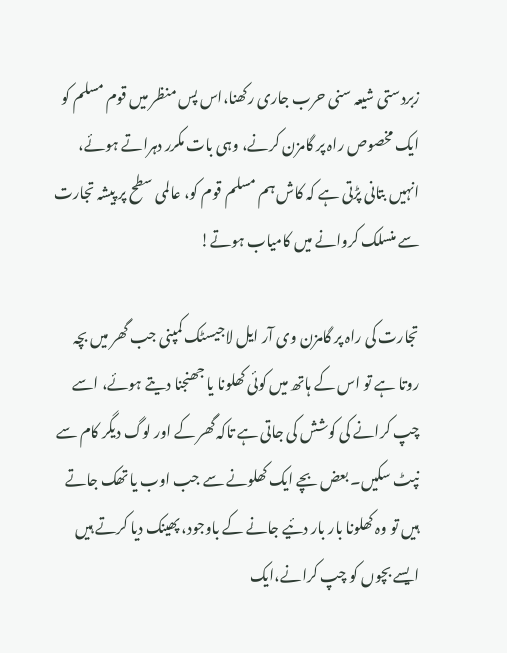زبردستی شیعہ سنی حرب جاری رکھنا،اس پس منظر میں قوم مسلم کو ایک مخصوص راہ پر گامزن کرنے، وہی بات مکرر دہراتے ہوئے، انہیں بتانی پڑتی ہے کہ کاش ہم مسلم قوم کو، عالمی سطح پر پیشہ تجارت سے منسلک کروانے میں کامیاب ہوتے!

تجارت کی راہ پر گامزن وی آر ایل لاجیسٹک کمپنی جب گھر میں بچہ روتا ہے تو اس کے ہاتھ میں کوئی کھلونا یا جھنجنا دیتے ہوئے، اسے چپ کرانے کی کوشش کی جاتی ہے تاکہ گھر کے اور لوگ دیگر کام سے نپٹ سکیں۔ بعض بچے ایک کھلونے سے جب اوب یا تھک جاتے ہیں تو وہ کھلونا بار بار دئیے جانے کے باوجود، پھینک دیا کرتے ہیں ایسے بچوں کو چپ کرانے،ایک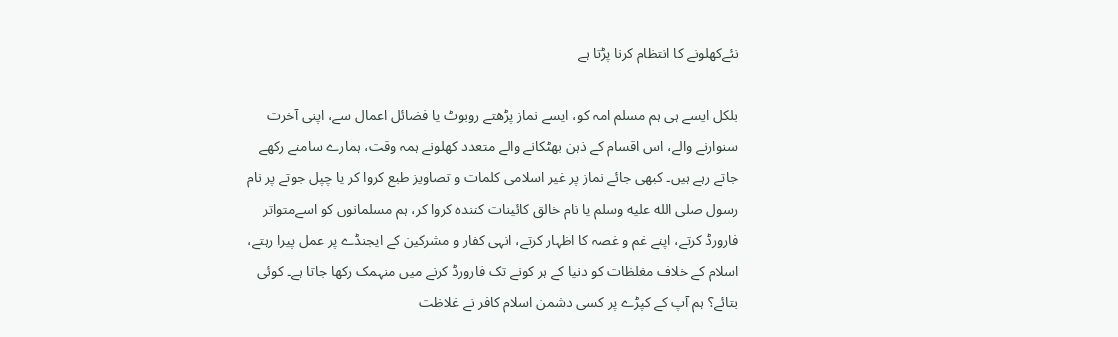نئےکھلونے کا انتظام کرنا پڑتا ہے

بلکل ایسے ہی ہم مسلم امہ کو، ایسے نماز پڑھتے روبوٹ یا فضائل اعمال سے، اپنی آخرت سنوارنے والے، اس اقسام کے ذہن بھٹکانے والے متعدد کھلونے ہمہ وقت، ہمارے سامنے رکھے جاتے رہے ہیں۔ کبھی جائے نماز پر غیر اسلامی کلمات و تصاویز طبع کروا کر یا چپل جوتے پر نام رسول صلى الله عليه وسلم یا نام خالق کائینات کنندہ کروا کر، ہم مسلمانوں کو اسےمتواتر فارورڈ کرتے، اپنے غم و غصہ کا اظہار کرتے، انہی کفار و مشرکین کے ایجنڈے پر عمل پیرا رہتے، اسلام کے خلاف مغلظات کو دنیا کے ہر کونے تک فارورڈ کرنے میں منہمک رکھا جاتا ہے۔ کوئی بتائے؟ ہم آپ کے کپڑے پر کسی دشمن اسلام کافر نے غلاظت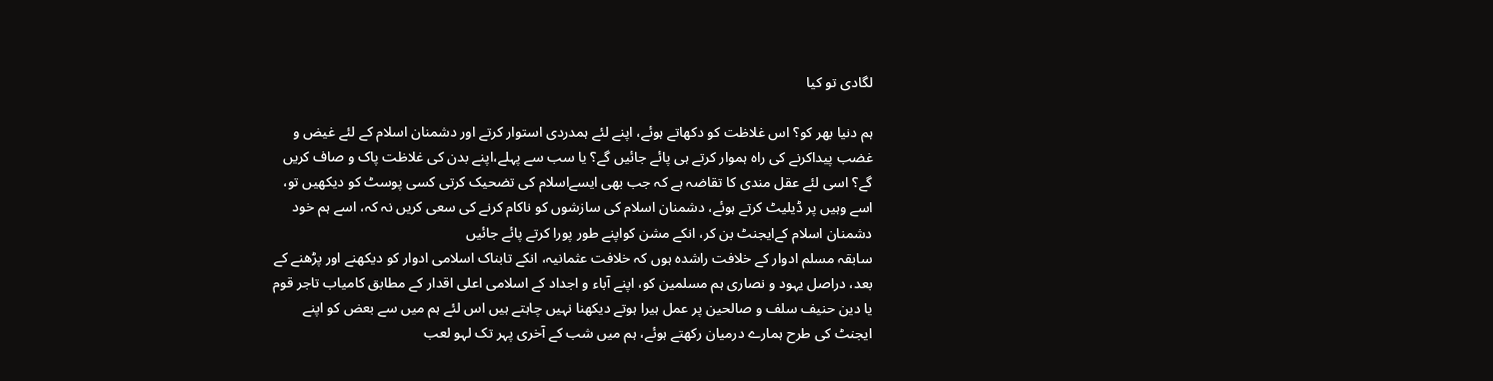لگادی تو کیا

ہم دنیا بھر کو؟ اس غلاظت کو دکھاتے ہوئے، اپنے لئے ہمدردی استوار کرتے اور دشمنان اسلام کے لئے غیض و غضب پیداکرنے کی راہ ہموار کرتے ہی پائے جائیں گے؟ یا سب سے پہلے،اپنے بدن کی غلاظت پاک و صاف کریں گے؟ اسی لئے عقل مندی کا تقاضہ ہے کہ جب بھی ایسےاسلام کی تضحیک کرتی کسی پوسٹ کو دیکھیں تو، اسے وہیں پر ڈیلیٹ کرتے ہوئے، دشمنان اسلام کی سازشوں کو ناکام کرنے کی سعی کریں نہ کہ، اسے ہم خود دشمنان اسلام کےایجنٹ بن کر، انکے مشن کواپنے طور پورا کرتے پائے جائیں
سابقہ مسلم ادوار کے خلافت راشدہ ہوں کہ خلافت عثمانیہ، انکے تابناک اسلامی ادوار کو دیکھنے اور پڑھنے کے بعد، دراصل یہود و نصاری ہم مسلمین کو، اپنے آباء و اجداد کے اسلامی اعلی اقدار کے مطابق کامیاب تاجر قوم یا دین حنیف سلف و صالحین پر عمل ہیرا ہوتے دیکھنا نہیں چاہتے ہیں اس لئے ہم میں سے بعض کو اپنے ایجنٹ کی طرح ہمارے درمیان رکھتے ہوئے، ہم میں شب کے آخری پہر تک لہو لعب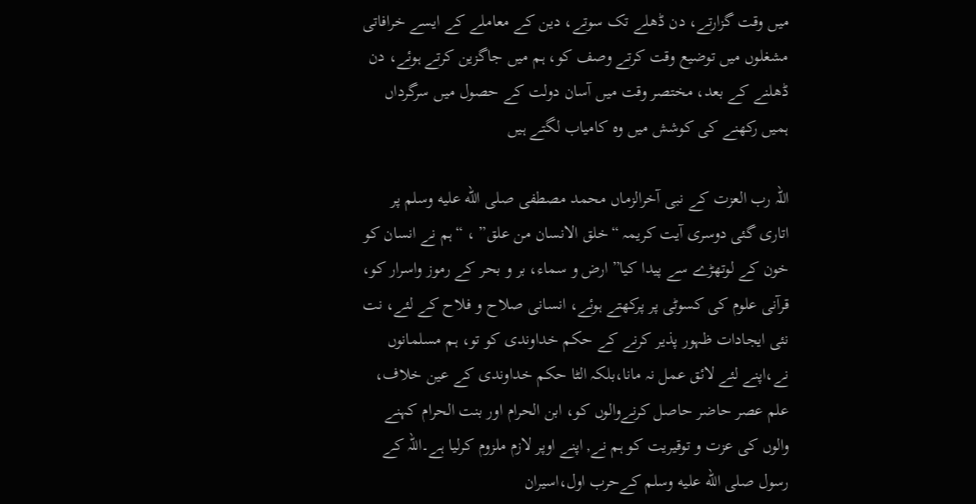میں وقت گزارتے، دن ڈھلے تک سوتے، دین کے معاملے کے ایسے خرافاتی مشغلوں میں توضیع وقت کرتے وصف کو، ہم میں جاگزین کرتے ہوئے، دن ڈھلنے کے بعد، مختصر وقت میں آسان دولت کے حصول میں سرگرداں ہمیں رکھنے کی کوشش میں وہ کامیاب لگتے ہیں

اللہ رب العزت کے نبی آخرالزماں محمد مصطفی صلى الله عليه وسلم پر اتاری گئی دوسری آیت کریمہ “خلق الانسان من علق” ، “ہم نے انسان کو خون کے لوتھڑے سے پیدا کیا” ارض و سماء، بر و بحر کے رموز واسرار کو، قرآنی علوم کی کسوٹی پر پرکھتے ہوئے، انسانی صلاح و فلاح کے لئے، نت نئی ایجادات ظہور پذیر کرنے کے حکم خداوندی کو تو، ہم مسلمانوں نے،اپنے لئے لائق عمل نہ مانا،بلکہ الٹا حکم خداوندی کے عین خلاف، علم عصر حاضر حاصل کرنےوالوں کو، ابن الحرام اور بنت الحرام کہنے والوں کی عزت و توقیریت کو ہم نے, اپنے اوپر لازم ملزوم کرلیا ہے۔اللہ کے رسول صلى الله عليه وسلم کےحرب اول،اسیران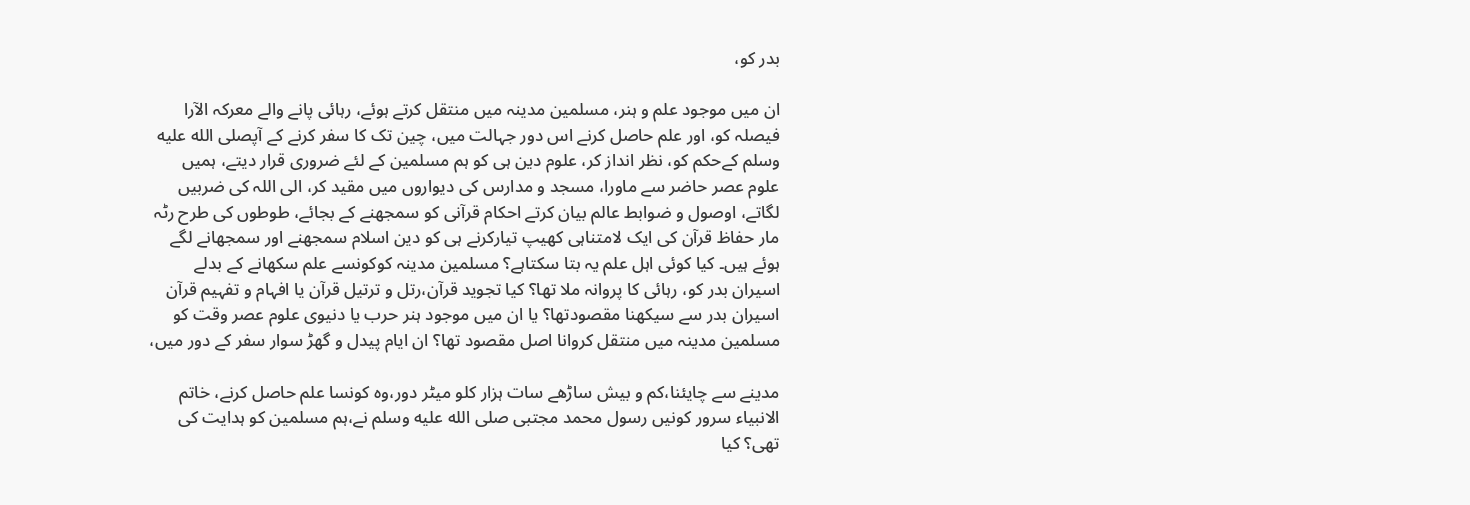بدر کو،

ان میں موجود علم و ہنر، مسلمین مدینہ میں منتقل کرتے ہوئے، رہائی پانے والے معرکہ الآرا فیصلہ کو، اور علم حاصل کرنے اس دور جہالت میں، چین تک کا سفر کرنے کے آپصلى الله عليه وسلم کےحکم کو، نظر انداز کر، علوم دین ہی کو ہم مسلمین کے لئے ضروری قرار دیتے، ہمیں علوم عصر حاضر سے ماورا، مسجد و مدارس کی دیواروں میں مقید کر، الی اللہ کی ضربیں لگاتے، اوصول و ضوابط عالم بیان کرتے احکام قرآنی کو سمجھنے کے بجائے، طوطوں کی طرح رٹہ مار حفاظ قرآن کی ایک لامتناہی کھیپ تیارکرنے ہی کو دین اسلام سمجھنے اور سمجھانے لگے ہوئے ہیں۔ کیا کوئی اہل علم یہ بتا سکتاہے؟ مسلمین مدینہ کوکونسے علم سکھانے کے بدلے اسیران بدر کو، رہائی کا پروانہ ملا تھا؟ کیا تجوید قرآن،رتل و ترتیل قرآن یا افہام و تفہیم قرآن اسیران بدر سے سیکھنا مقصودتھا؟ یا ان میں موجود ہنر حرب یا دنیوی علوم عصر وقت کو مسلمین مدینہ میں منتقل کروانا اصل مقصود تھا؟ ان ایام پیدل و گھڑ سوار سفر کے دور میں،

مدینے سے چایئنا،کم و بیش ساڑھے سات ہزار کلو میٹر دور،وہ کونسا علم حاصل کرنے، خاتم الانبیاء سرور کونیں رسول محمد مجتبی صلى الله عليه وسلم نے،ہم مسلمین کو ہدایت کی تھی؟ کیا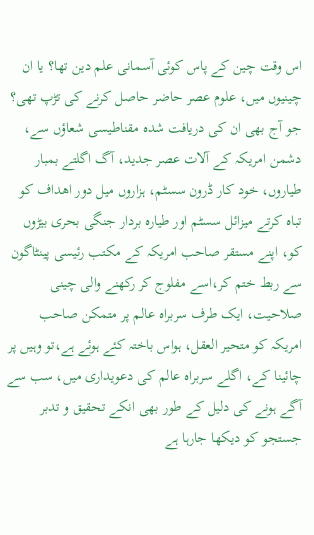اس وقت چین کے پاس کوئی آسمانی علم دین تھا؟ یا ان چینیوں میں، علوم عصر حاضر حاصل کرنے کی تڑپ تھی؟ جو آج بھی ان کی دریافت شدہ مقناطیسی شعاؤں سے، دشمن امریکہ کے آلات عصر جدید، آگ اگلتے بمبار طیاروں، خود کار ڈرون سسٹم، ہزاروں میل دور اھداف کو تباہ کرتے میزائل سسٹم اور طیارہ بردار جنگی بحری بیڑوں کو، اپنے مستقر صاحب امریکہ کے مکتب رئیسی پینٹاگون سے ربط ختم کر،اسے مفلوج کر رکھنے والی چینی صلاحیت، ایک طرف سربراہ عالم پر متمکن صاحب امریکہ کو متحیر العقل، ہواس باختہ کئے ہوئے ہے،تو وہیں پر چائینا کے، اگلے سربراہ عالم کی دعویداری میں، سب سے آگے ہونے کی دلیل کے طور بھی انکے تحقیق و تدبر جستجو کو دیکھا جارہا ہے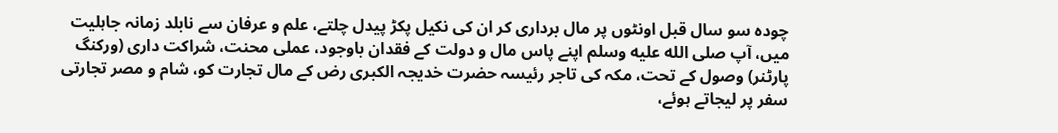چودہ سو سال قبل اونٹوں پر مال برداری کر ان کی نکیل پکڑ پیدل چلتے، علم و عرفان سے نابلد زمانہ جاہلیت میں، آپ صلى الله عليه وسلم اپنے پاس مال و دولت کے فقدان باوجود، عملی محنت، شراکت داری (ورکنگ پارٹنر) وصول کے تحت، مکہ کی تاجر رئیسہ حضرت خدیجہ الکبری رض کے مال تجارت کو، شام و مصر تجارتی سفر پر لیجاتے ہوئے،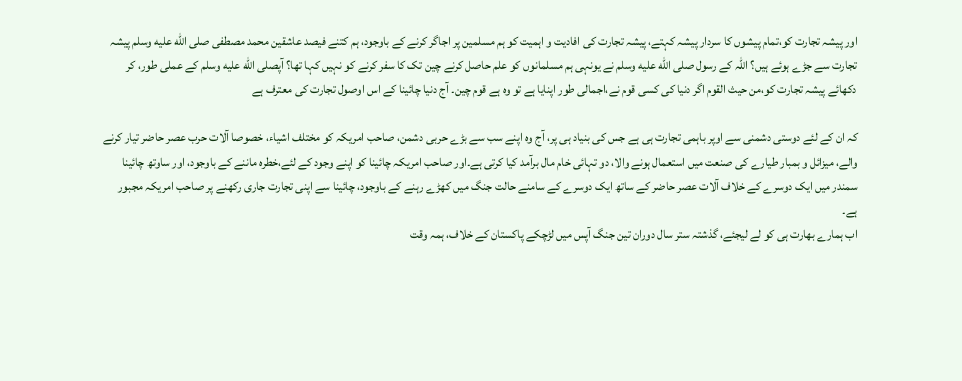اور پیشہ تجارت کو،تمام پیشوں کا سردار پیشہ کہتے، پیشہ تجارت کی افادیت و اہمیت کو ہم مسلمین پر اجاگر کرنے کے باوجود، ہم کتنے فیصد عاشقین محمد مصطفی صلى الله عليه وسلم پیشہ تجارت سے جڑے ہوئے ہیں؟ اللہ کے رسول صلى الله عليه وسلم نے یونہی ہم مسلمانوں کو علم حاصل کرنے چین تک کا سفر کرنے کو نہیں کہا تھا؟ آپصلى الله عليه وسلم کے عملی طور، کر دکھائے پیشہ تجارت کو،من حیث القوم اگر دنیا کی کسی قوم نے،اجمالی طور اپنایا ہے تو وہ ہے قوم چین۔ آج دنیا چائینا کے اس اوصول تجارت کی معترف ہے

کہ ان کے لئے دوستی دشمنی سے اوپر باہمی تجارت ہی ہے جس کی بنیاد ہی پر، آج وہ اپنے سب سے بڑے حربی دشمن، صاحب امریکہ کو مختلف اشیاء، خصوصا آلات حرب عصر حاضر تیار کرنے والے، میزائل و بمبار طیارے کی صنعت میں استعمال ہونے والا، دو تہائی خام مال برآمد کیا کرتی ہے۔اور صاحب امریکہ چائینا کو اپنے وجود کے لئے،خطرہ ماننے کے باوجود، اور ساوتھ چائینا سمندر میں ایک دوسرے کے خلاف آلات عصر حاضر کے ساتھ ایک دوسرے کے سامنے حالت جنگ میں کھڑے رہنے کے باوجود، چائینا سے اپنی تجارت جاری رکھنے پر صاحب امریکہ مجبور ہے۔
اب ہمارے بھارت ہی کو لے لیجئے، گذشتہ ستر سال دوران تین جنگ آپس میں لڑچکے پاکستان کے خلاف، ہمہ وقت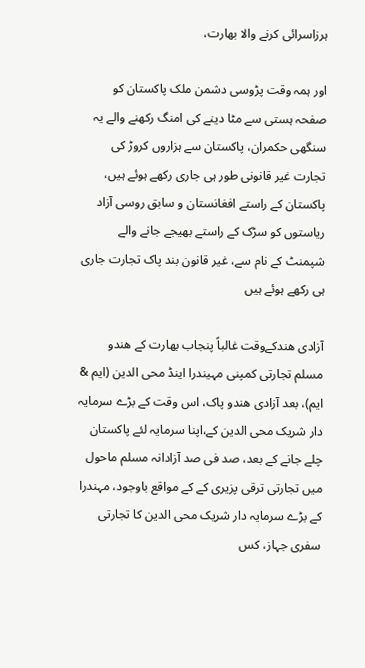ہرزاسرائی کرنے والا بھارت،

اور ہمہ وقت پڑوسی دشمن ملک پاکستان کو صفحہ ہستی سے مٹا دینے کی امنگ رکھنے والے یہ سنگھی حکمران، پاکستان سے ہزاروں کروڑ کی تجارت غیر قانونی طور ہی جاری رکھے ہوئے ہیں، پاکستان کے راستے افغانستان و سابق روسی آزاد ریاستوں کو سڑک کے راستے بھیجے جانے والے شپمنٹ کے نام سے، غیر قانون بند پاک تجارت جاری ہی رکھے ہوئے ہیں

آزادی ھندکےوقت غالباً پنجاب بھارت کے ھندو مسلم تجارتی کمپنی مہیندرا اینڈ محی الدین (ایم & ایم)، بعد آزادی ھندو پاک، اس وقت کے بڑے سرمایہ دار شریک محی الدین کے،اپنا سرمایہ لئے پاکستان چلے جانے کے بعد، صد فی صد آزادانہ مسلم ماحول میں تجارتی ترقی پزیری کے کے مواقع باوجود، مہندرا کے بڑے سرمایہ دار شریک محی الدین کا تجارتی سفری جہاز، کس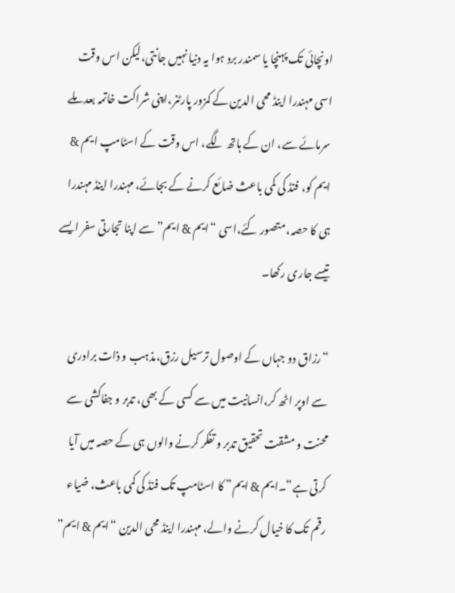اونچائی تک پہنچا یا سمندر برد ہوا یہ دنیا نہیں جانتی،لیکن اس وقت اسی مہندرا اینڈ محی الدین کے کمزور پارٹنر،اپنی شراکت خاتمہ بعد ملے سرمائے سے، ان کے ہاتھ لگے، اس وقت کے اسٹامپ ایم & ایم کو، فنڈ کی کمی باعث ضائع کرنے کے بجائے، مہندرا اینڈ مہندرا ہی کا حصہ، متصور کئے،اسی “ایم & ایم” سے اپنا تجارتی سفر ایسے تیسے جاری رکھا۔

“رزاق دو جہاں کے اوصول ترسیل رزق،مذہب و ذات برادری سے اوپر اٹھ کر،انسانیت میں سے کسی کے بھی، تدبر و جفاکشی سے محنت و مشقت تحقیق تدبر و تفکر کرنے والوں ہی کے حصہ میں آیا کرتی ہے”۔ایم & ایم” کا اسٹامپ تک فنڈ کی کمی باعث، ضیاء رقم تک کا خیال کرنے والے، مہندرا اینڈ محی الدین “ایم & ایم”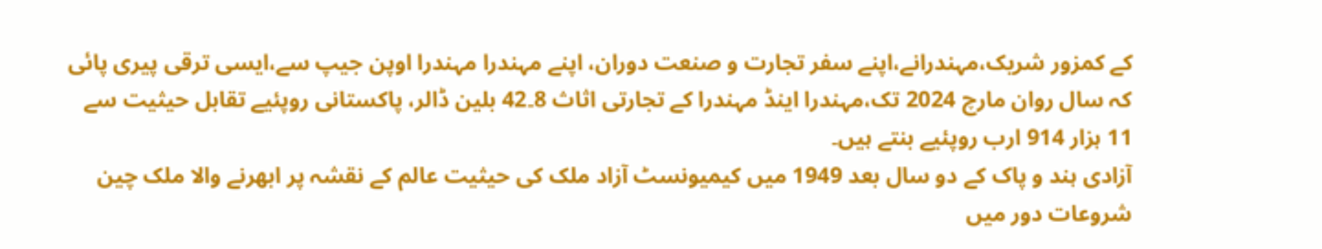کے کمزور شریک،مہندرانے،اپنے سفر تجارت و صنعت دوران، اپنے مہندرا مہندرا اوپن جیپ سے،ایسی ترقی پیری پائی کہ سال روان مارچ 2024 تک،مہندرا اینڈ مہندرا کے تجارتی اثاث 8۔42 بلین ڈالر، پاکستانی روپئیے تقابل حیثیت سے 11 ہزار 914 ارب روپئیے بنتے ہیں۔
آزادی ہند و پاک کے دو سال بعد 1949 میں کیمیونسٹ آزاد ملک کی حیثیت عالم کے نقشہ پر ابھرنے والا ملک چین شروعات دور میں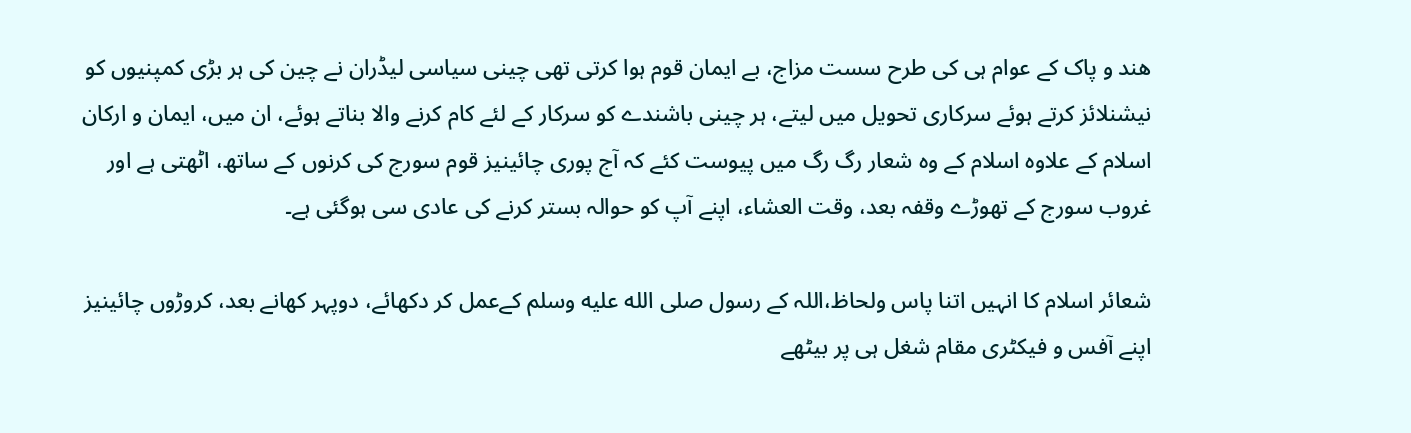ھند و پاک کے عوام ہی کی طرح سست مزاج، بے ایمان قوم ہوا کرتی تھی چینی سیاسی لیڈران نے چین کی ہر بڑی کمپنیوں کو نیشنلائز کرتے ہوئے سرکاری تحویل میں لیتے، ہر چینی باشندے کو سرکار کے لئے کام کرنے والا بناتے ہوئے، ان میں، ایمان و ارکان اسلام کے علاوہ اسلام کے وہ شعار رگ رگ میں پیوست کئے کہ آج پوری چائینیز قوم سورج کی کرنوں کے ساتھ، اٹھتی ہے اور غروب سورج کے تھوڑے وقفہ بعد، وقت العشاء، اپنے آپ کو حوالہ بستر کرنے کی عادی سی ہوگئی ہے۔

شعائر اسلام کا انہیں اتنا پاس ولحاظ،اللہ کے رسول صلى الله عليه وسلم کےعمل کر دکھائے، دوپہر کھانے بعد، کروڑوں چائینیز اپنے آفس و فیکٹری مقام شغل ہی پر بیٹھے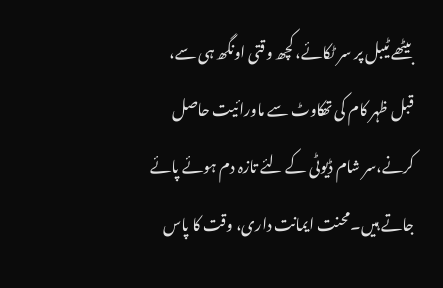بیٹھے ٹیبل پر سر ٹکائے، کچھ وقتی اونگھ ہی سے، قبل ظہر کام کی تھکاوٹ سے ماورائیت حاصل کرنے،سر شام ڈیوٹی کے لئے تازہ دم ہوئے پائے جاتے ہیں۔محنت ایمانت داری، وقت کا پاس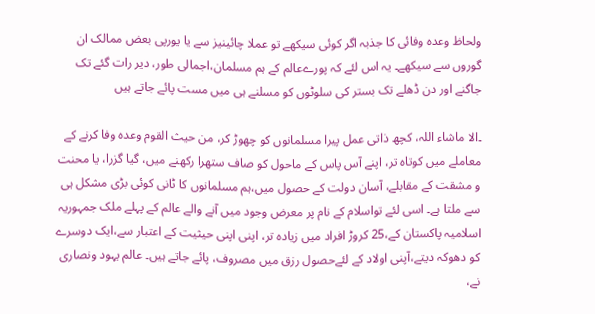ولحاظ وعدہ وفائی کا جذبہ اگر کوئی سیکھے تو عملا چائینیز سے یا یورپی بعض ممالک ان گوروں سے سیکھے۔ یہ اس لئے کہ پورےعالم کے ہم مسلمان،اجمالی طور، دیر رات گئے تک جاگنے اور دن ڈھلے تک بستر کی سلوٹوں کو مسلنے ہی میں مست پائے جاتے ہیں

۔الا ماشاء اللہ، کچھ ذاتی عمل پیرا مسلمانوں کو چھوڑ کر، من حیث القوم وعدہ وفا کرنے کے معاملے میں کوتاہ تر، اپنے آس پاس کے ماحول کو صاف ستھرا رکھنے میں، گیا گزرا، یا محنت و مشقت کے مقابلے، آسان دولت کے حصول میں،ہم مسلمانوں کا ٹانی کوئی بڑی مشکل ہی سے ملتا ہے۔ اسی لئے تواسلام کے نام پر معرض وجود میں آنے والے عالم کے پہلے ملک جمہوریہ اسلامیہ پاکستان کے،25 کروڑ افراد میں زیادہ تر، اپنی اپنی حیثیت کے اعتبار سے،ایک دوسرے کو دھوکہ دیتے،آپنی اولاد کے لئےحصول رزق میں مصروف، پائے جاتے ہیں۔ عالم یہود ونصاری نے،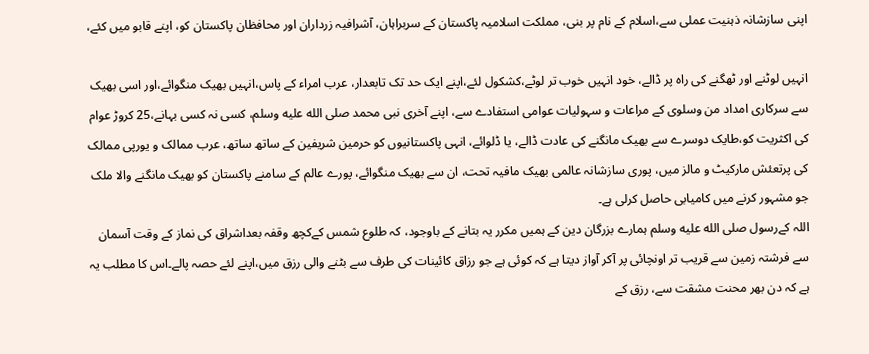اپنی سازشانہ ذہنیت عملی سے،اسلام کے نام پر بنی، مملکت اسلامیہ پاکستان کے سربراہان، آشرافیہ زرداران اور محافظان پاکستان کو، اپنے قابو میں کئے،

انہیں لوٹنے اور ٹھگنے کی راہ پر ڈالے، خود انہیں خوب تر لوٹے،کشکول لئے،اپنے ایک حد تک تابعدار، عرب امراء کے پاس،انہیں بھیک منگوائے،اور اسی بھیک سے سرکاری امداد من وسلوی کے مراعات و سہولیات عوامی استفادے سے، اپنے آخری نبی محمد صلى الله عليه وسلم، کسی نہ کسی بہانے،25 کروڑ عوام کی اکثریت کو،طایک دوسرے سے بھیک مانگنے کی عادت ڈالے، یا ڈلوائے، انہی پاکستانیوں کو حرمین شریفین کے ساتھ ساتھ، عرب ممالک و یورپی ممالک کی پرتعئش مارکیٹ و مالز میں، پوری سازشانہ عالمی بھیک مافیہ تحت، ان سے بھیک منگوائے، پورے عالم کے سامنے پاکستان کو بھیک مانگنے والا ملک جو مشہور کرنے میں کامیابی حاصل کرلی ہے۔
اللہ کےرسول صلى الله عليه وسلم ہمارے بزرگان دین کے ہمیں مکرر یہ بتانے کے باوجود، کہ طلوع شمس کےکچھ وقفہ بعداشراق کی نماز کے وقت آسمان سے فرشتہ زمین سے قریب تر اونچائی پر آکر آواز دیتا ہے کہ کوئی ہے جو رزاق کائینات کی طرف سے بٹنے والی رزق میں،اپنے لئے حصہ پالے۔اس کا مطلب یہ ہے کہ دن بھر محنت مشقت سے، رزق کے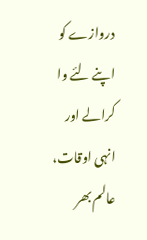دروازے کو اپنے لئے وا کرالے اور انہی اوقات، عالم بھر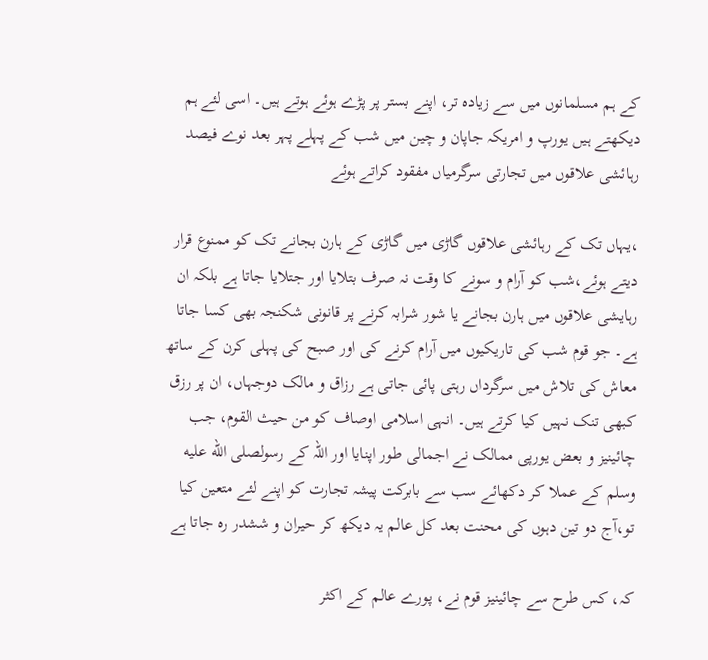کے ہم مسلمانوں میں سے زیادہ تر، اپنے بستر پر پڑے ہوئے ہوتے ہیں۔ اسی لئے ہم دیکھتے ہیں یورپ و امریکہ جاپان و چین میں شب کے پہلے پہر بعد نوے فیصد رہائشی علاقوں میں تجارتی سرگرمیاں مفقود کراتے ہوئے

،یہاں تک کے رہائشی علاقوں گاڑی میں گاڑی کے ہارن بجانے تک کو ممنوع قرار دیتے ہوئے،شب کو آرام و سونے کا وقت نہ صرف بتلایا اور جتلایا جاتا ہے بلکہ ان رہایشی علاقوں میں ہارن بجانے یا شور شرابہ کرنے پر قانونی شکنجہ بھی کسا جاتا ہے۔ جو قوم شب کی تاریکیوں میں آرام کرنے کی اور صبح کی پہلی کرن کے ساتھ معاش کی تلاش میں سرگرداں رہتی پائی جاتی ہے رزاق و مالک دوجہاں، ان پر رزق کبھی تنک نہیں کیا کرتے ہیں۔ انہی اسلامی اوصاف کو من حیث القوم، جب چائینیز و بعض یورپی ممالک نے اجمالی طور اپنایا اور اللہ کے رسولصلى الله عليه وسلم کے عملا کر دکھائے سب سے بابرکت پیشہ تجارت کو اپنے لئے متعین کیا تو،آج دو تین دہوں کی محنت بعد کل عالم یہ دیکھ کر حیران و ششدر رہ جاتا ہے

کہ، کس طرح سے چائینیز قوم نے، پورے عالم کے اکثر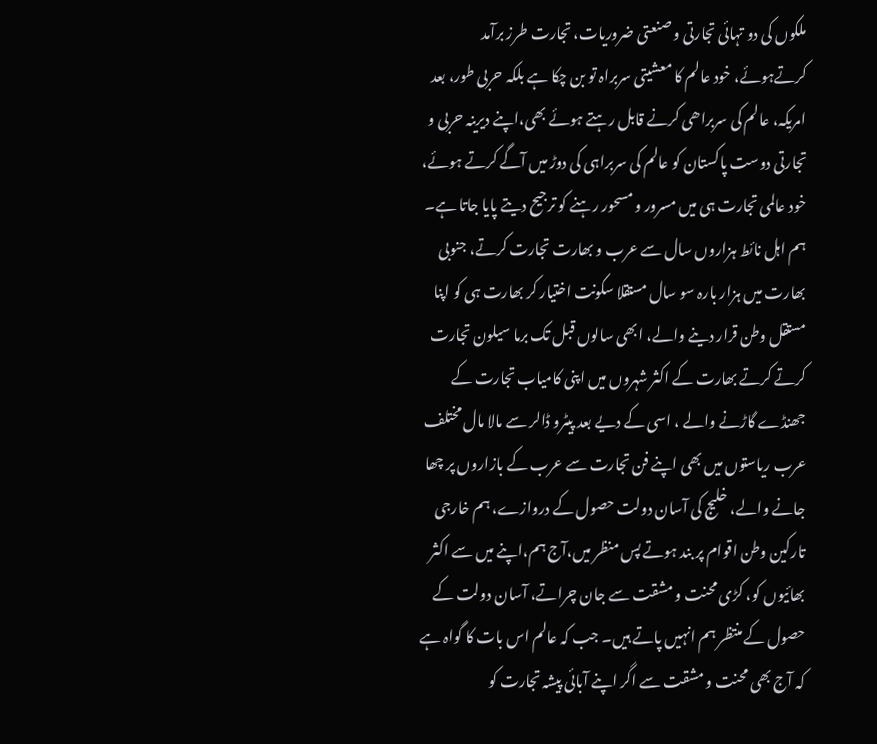ملکوں کی دو تہائی تجارتی و صنعتی ضروریات، تجارت طرز برآمد کرتےہوئے، خود عالم کا معشیتی سربراہ تو بن چکا ہے بلکہ حربی طور، بعد امریکہ، عالم کی سربراھی کرنے قابل رہتے ہوئے بھی،اپنے دیرینہ حربی و تجارتی دوست پاکستان کو عالم کی سربراہی کی دوڑ میں آگے کرتے ہوئے، خود عالمی تجارت ہی میں مسرور و مسحور رہنے کو ترجیح دیتے پایا جاتا ہے۔
ہم اہل نائط ہزاروں سال سے عرب و بھارت تجارت کرتے، جنوبی بھارت میں ہزار بارہ سو سال مستقلا سکونت اختیار کر بھارت ہی کو اپنا مستقل وطن قرار دینے والے، ابھی سالوں قبل تک برما سیلون تجارت کرتے کرتے بھارت کے اکثر شہروں میں اپنی کامیاب تجارت کے جھنڈے گاڑنے والے ، اسی کے دیے بعد پیٹرو ڈالر سے مالا مال مختلف عرب ریاستوں میں بھی اپنے فن تجارت سے عرب کے بازاروں پر چھا جانے والے، خلیج کی آسان دولت حصول کے دروازے، ہم خارجی تارکین وطن اقوام پر بند ہوتے پس منظر میں،آج ہم،اپنے میں سے اکثر بھائیوں کو، کڑی محنت و مشقت سے جان چراتے، آسان دولت کے حصول کے منتظر ہم انہیں پاتے ہیں۔ جب کہ عالم اس بات کا گواہ ہے کہ آج بھی محنت و مشقت سے اگر اپنے آبائی پیشہ تجارت کو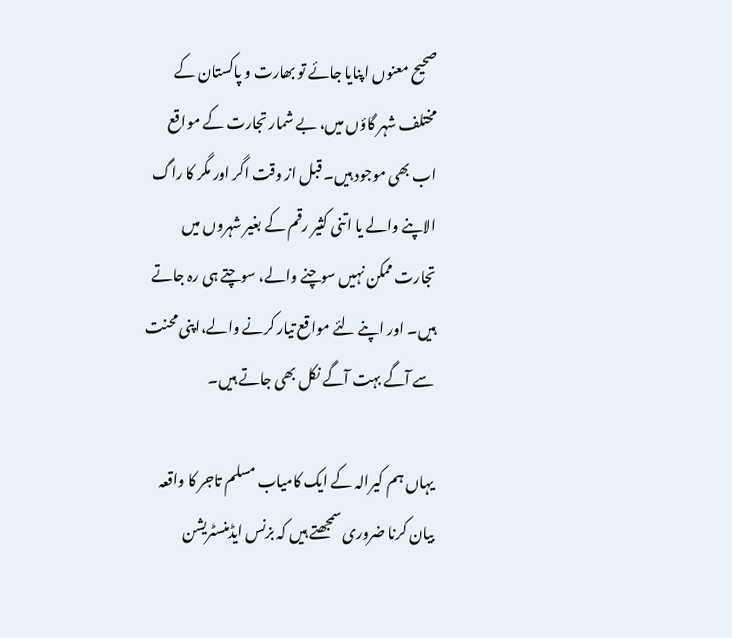صحیح معنوں اپنایا جائے تو بھارت و پاکستان کے مختلف شہر گاؤں میں، بے شمار تجارت کے مواقع اب بھی موجود ہیں۔ قبل از وقت اگر اور مگر کا راگ الاپنے والے یا اتنی کثیر رقم کے بغیر شہروں میں تجارت ممکن نہیں سوچنے والے، سوچتے ہی رہ جاتے ہیں۔ اور اپنے لئے مواقع تیار کرنے والے،اپنی محنت سے آگے بہت آگے نکل بھی جاتے ہیں۔

یہاں ہم کیرالہ کے ایک کامیاب مسلم تاجر کا واقعہ بیان کرنا ضروری سمجھتے ہیں کہ بزنس ایڈمنسٹریشن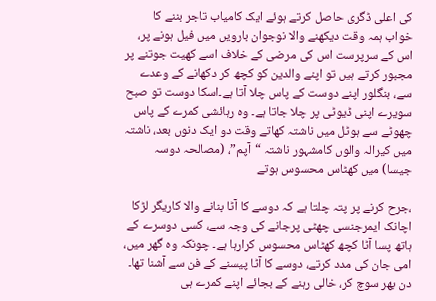کی اعلی ڈگری حاصل کرتے ہوئے ایک کامیاب تاجر بننے کا خواب ہمہ وقت دیکھنے والا نوجوان بارویں میں فیل ہونے پر، اس کے سرپرست اس کی مرضی کے خلاف اسے کھیت جوتنے پر مجبور کرتے ہیں تو اپنے والدین کو کچھ کر دکھانے کے وعدے سے، بنگلور اپنے دوست کے پاس چلا آتا ہے۔اسکا دوست تو صبح سویرے اپنی ڈیوٹی پر چلا جاتا ہے۔ وہ رہائشی کمرے کے پاس چھوٹے سے ہوٹل میں ناشتہ کھاتے وقت دو ایک دنوں بعد، ناشتہ میں کیرالہ والوں کامشہور ناشتہ “آپم”، (مصالحہ دوسہ جیسا) میں کھٹاس محسوس ہوتے

،جرح کرنے پر پتہ چلتا ہے کہ دوسے کا آٹا بنانے والا کاریگر لڑکا اچانک ایمرجنسی چھٹی پرجانے کی وجہ سے، کسی دوسرے کے ہاتھ پسا آٹا کچھ کھٹاس محسوس کرارہا ہے۔ چونکہ وہ گھر میں، امی جان کی مدد کرتے، دوسے کا آٹا پیسنے کے فن سے آشنا تھا۔ دن بھر سوچ کر، خالی رہنے کے بجائے اپنے کمرے ہی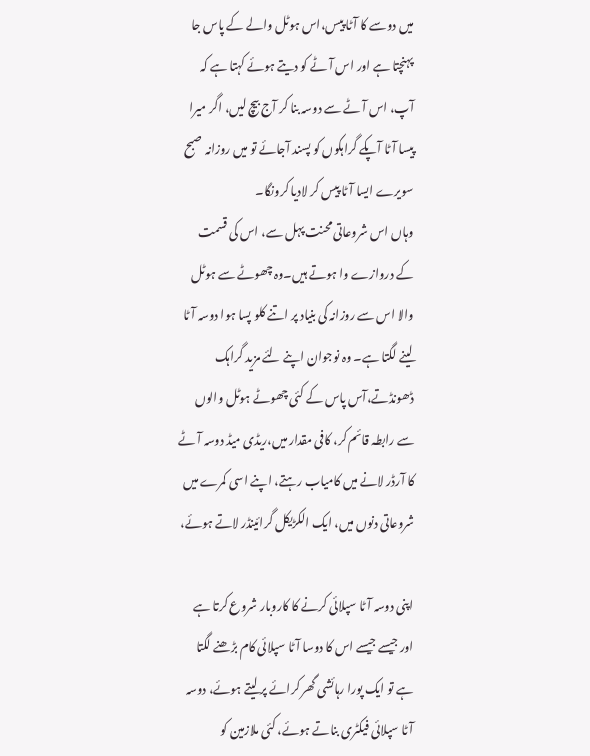میں دوسے کا آٹا پیس،اس ہوٹل والے کے پاس جا پہنچتا ہے اور اس آٹے کو دیتے ہوئے کہتا ہے کہ آپ، اس آٹے سے دوسہ بنا کر آج بیچ لیں، اگر میرا پیسا آٹا آپکے گراہکوں کو پسند آجائے تو میں روزانہ صبح سویرے ایسا آٹا پیس کر لادیا کرونگا۔
وہاں اس شروعاتی محنت پہل سے، اس کی قسمت کے دروازے وا ہوتے ہیں۔وہ چھوٹے سے ہوٹل والا اس سے روزانہ کی بنیاد پر اتنے کلو پسا ہوا دوسہ آٹا لینے لگتا ہے۔ وہ نوجوان اپنے لئے مزید گراہک ڈھونڈتے،آس پاس کے کئی چھوٹے ہوٹل والوں سے رابطہ قائم کر، کافی مقدار میں،ریڈی میڈ دوسہ آٹے کا آرڈر لانے میں کامیاب رہتے، اپنے اسی کمرے میں شروعاتی دنوں میں، ایک الکڑیکل گرائینڈر لاتے ہوئے،

اپنی دوسہ آٹا سپلائی کرنے کا کاروبار شروع کرتا ہے اور جیسے جیسے اس کا دوسا آٹا سپلائی کام بڑھنے لگتا ہے تو ایک پورا رہائشی گھر کرائے پر لیتے ہوئے، دوسہ آٹا سپلائی فیکٹری بناتے ہوئے، کئی ملازمین کو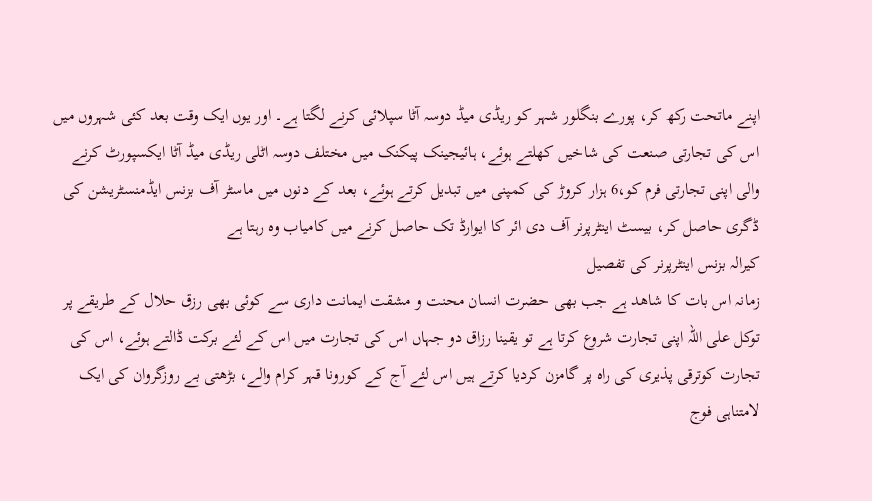اپنے ماتحت رکھ کر، پورے بنگلور شہر کو ریڈی میڈ دوسہ آٹا سپلائی کرنے لگتا ہے۔ اور یوں ایک وقت بعد کئی شہروں میں اس کی تجارتی صنعت کی شاخیں کھلتے ہوئے، ہائیجینک پیکنک میں مختلف دوسہ اٹلی ریڈی میڈ آٹا ایکسپورٹ کرنے والی اپنی تجارتی فرم کو،6 ہزار کروڑ کی کمپنی میں تبدیل کرتے ہوئے، بعد کے دنوں میں ماسٹر آف بزنس ایڈمنسٹریشن کی ڈگری حاصل کر، بیسٹ اینٹرپرنر آف دی ائر کا ایوارڈ تک حاصل کرنے میں کامیاب وہ رہتا ہے
کیرالہ بزنس اینٹرپرنر کی تفصیل
زمانہ اس بات کا شاھد ہے جب بھی حضرت انسان محنت و مشقت ایمانت داری سے کوئی بھی رزق حلال کے طریقے پر توکل علی اللہ اپنی تجارت شروع کرتا ہے تو یقینا رزاق دو جہاں اس کی تجارت میں اس کے لئے برکت ڈالتے ہوئے، اس کی تجارت کوترقی پذیری کی راہ پر گامزن کردیا کرتے ہیں اس لئے آج کے کورونا قہر کرام والے، بڑھتی بے روزگروان کی ایک لامتناہی فوج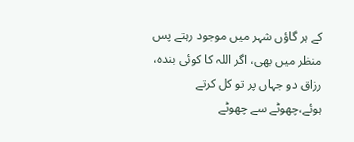کے ہر گاؤں شہر میں موجود رہتے پس منظر میں بھی، اگر اللہ کا کوئی بندہ، رزاق دو جہاں پر تو کل کرتے ہوئے،چھوٹے سے چھوٹے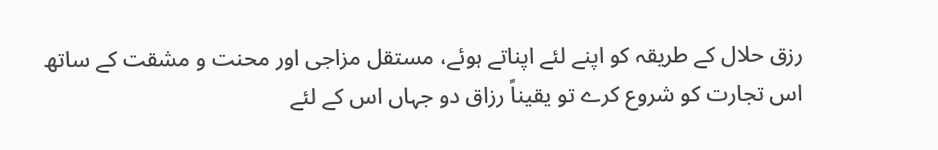رزق حلال کے طریقہ کو اپنے لئے اپناتے ہوئے، مستقل مزاجی اور محنت و مشقت کے ساتھ اس تجارت کو شروع کرے تو یقیناً رزاق دو جہاں اس کے لئے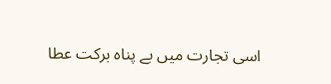اسی تجارت میں بے پناہ برکت عطا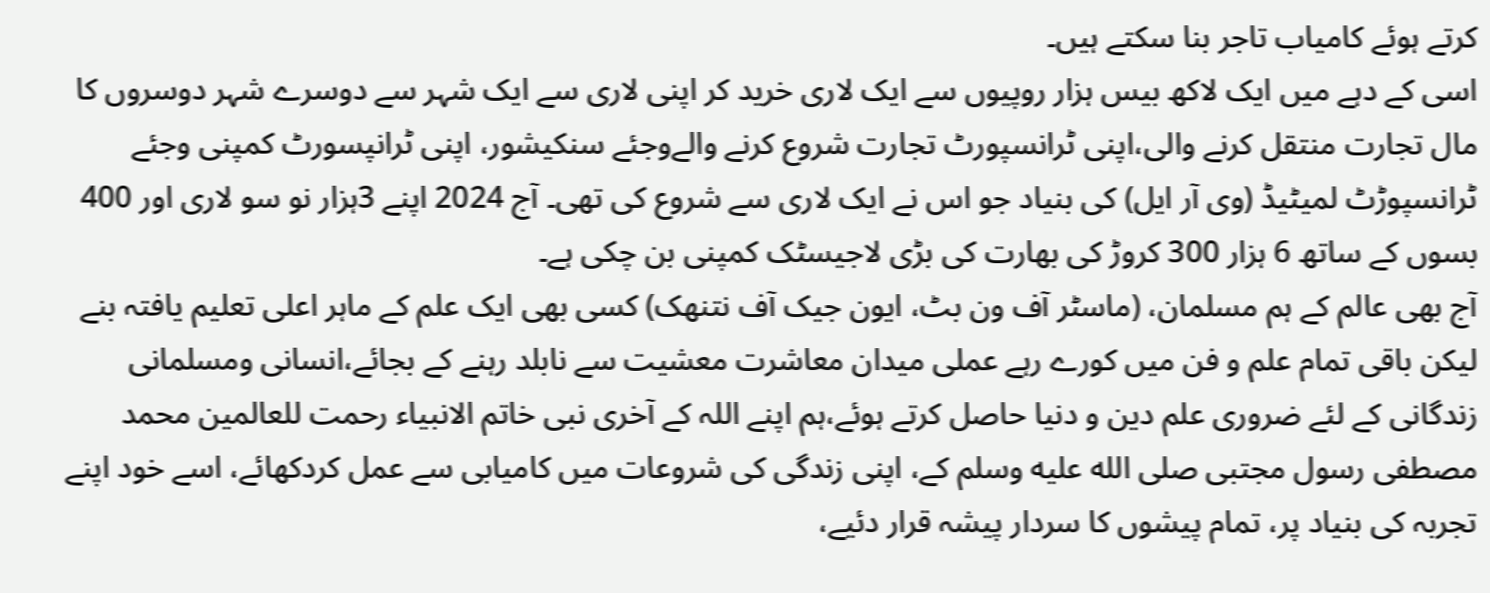کرتے ہوئے کامیاب تاجر بنا سکتے ہیں۔
اسی کے دہے میں ایک لاکھ بیس ہزار روپیوں سے ایک لاری خرید کر اپنی لاری سے ایک شہر سے دوسرے شہر دوسروں کا مال تجارت منتقل کرنے والی،اپنی ٹرانسپورٹ تجارت شروع کرنے والےوجئے سنکیشور، اپنی ٹرانپسورٹ کمپنی وجئے ٹرانسپوڑٹ لمیٹیڈ (وی آر ایل) کی بنیاد جو اس نے ایک لاری سے شروع کی تھی۔ آج 2024 اپنے 3ہزار نو سو لاری اور 400 بسوں کے ساتھ 6 ہزار 300 کروڑ کی بھارت کی بڑی لاجیسٹک کمپنی بن چکی ہے۔
آج بھی عالم کے ہم مسلمان، (ماسٹر آف ون بٹ، ایون جیک آف نتنھک) کسی بھی ایک علم کے ماہر اعلی تعلیم یافتہ بنے لیکن باقی تمام علم و فن میں کورے رہے عملی میدان معاشرت معشیت سے نابلد رہنے کے بجائے،انسانی ومسلمانی زندگانی کے لئے ضروری علم دین و دنیا حاصل کرتے ہوئے،ہم اپنے اللہ کے آخری نبی خاتم الانبیاء رحمت للعالمین محمد مصطفی رسول مجتبی صلى الله عليه وسلم کے، اپنی زندگی کی شروعات میں کامیابی سے عمل کردکھائے، اسے خود اپنے تجربہ کی بنیاد پر، تمام پیشوں کا سردار پیشہ قرار دئیے،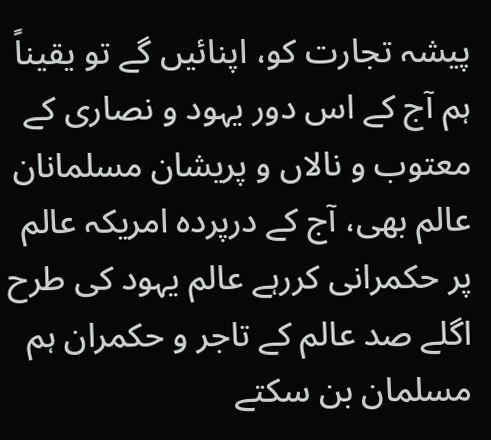پیشہ تجارت کو، اپنائیں گے تو یقیناً ہم آج کے اس دور یہود و نصاری کے معتوب و نالاں و پریشان مسلمانان عالم بھی، آج کے درپردہ امریکہ عالم پر حکمرانی کررہے عالم یہود کی طرح اگلے صد عالم کے تاجر و حکمران ہم مسلمان بن سکتے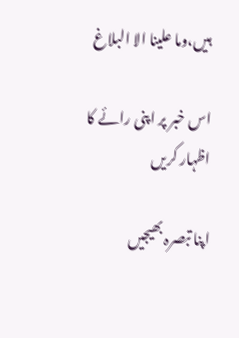ہیں،وما علینا الا البلاغ

اس خبر پر اپنی رائے کا اظہار کریں

اپنا تبصرہ بھیجیں